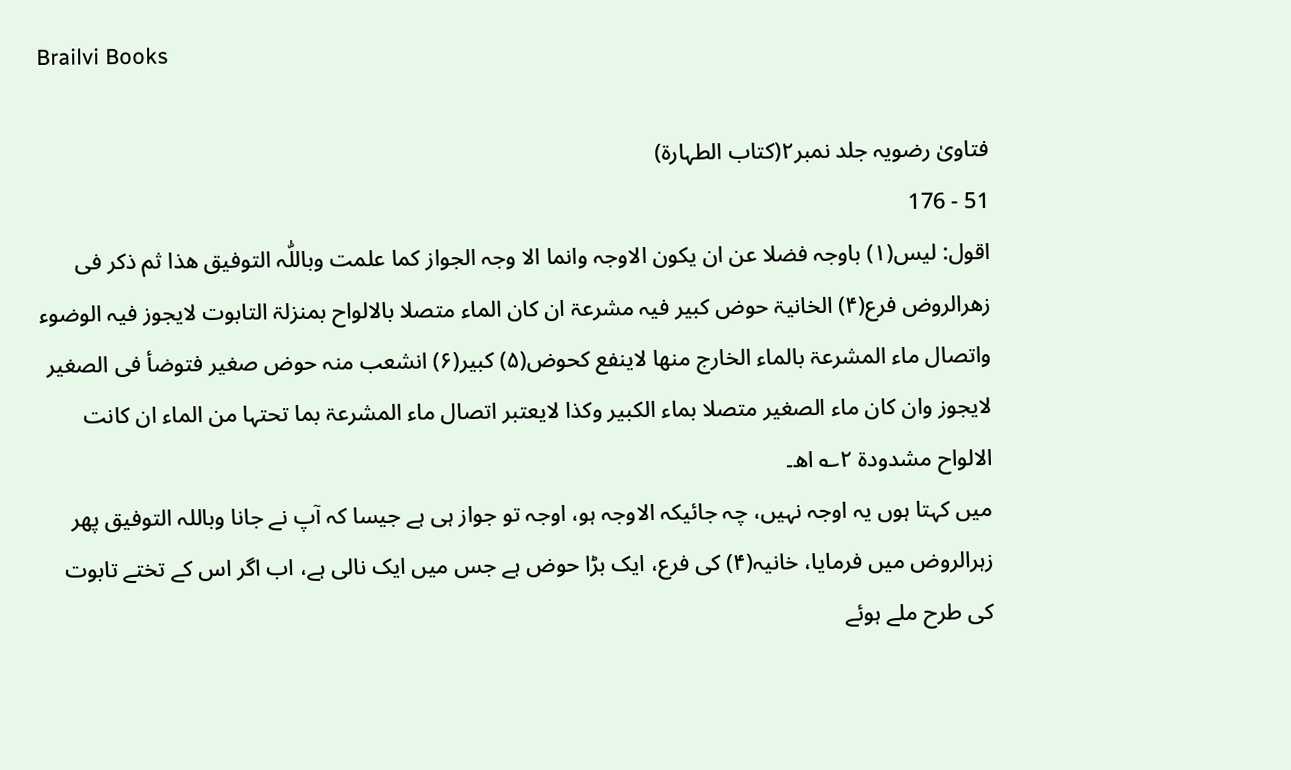Brailvi Books

فتاویٰ رضویہ جلد نمبر۲(کتاب الطہارۃ)
51 - 176
اقول: لیس(۱) باوجہ فضلا عن ان یکون الاوجہ وانما الا وجہ الجواز کما علمت وباللّٰہ التوفیق ھذا ثم ذکر فی زھرالروض فرع(۴) الخانیۃ حوض کبیر فیہ مشرعۃ ان کان الماء متصلا بالالواح بمنزلۃ التابوت لایجوز فیہ الوضوء واتصال ماء المشرعۃ بالماء الخارج منھا لاینفع کحوض(۵) کبیر(۶) انشعب منہ حوض صغیر فتوضأ فی الصغیر لایجوز وان کان ماء الصغیر متصلا بماء الکبیر وکذا لایعتبر اتصال ماء المشرعۃ بما تحتہا من الماء ان کانت الالواح مشدودۃ ۲؎ اھ۔
میں کہتا ہوں یہ اوجہ نہیں، چہ جائیکہ الاوجہ ہو، اوجہ تو جواز ہی ہے جیسا کہ آپ نے جانا وباللہ التوفیق پھر زہرالروض میں فرمایا، خانیہ(۴) کی فرع، ایک بڑا حوض ہے جس میں ایک نالی ہے، اب اگر اس کے تختے تابوت کی طرح ملے ہوئے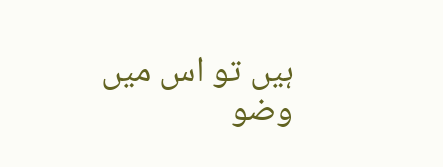ہیں تو اس میں وضو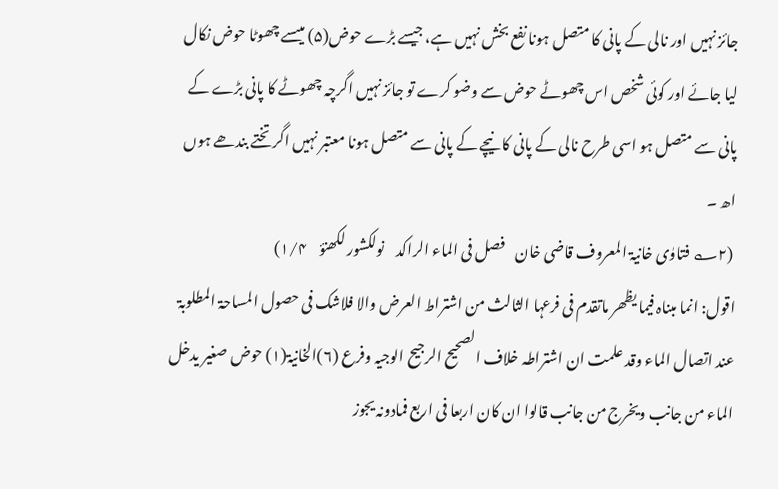جائز نہیں اور نالی کے پانی کا متصل ہونا نفع بخش نہیں ہے، جیسے بڑے حوض(۵) میںسے چھوٹا حوض نکال لیا جائے اور کوئی شخص اس چھوٹے حوض سے وضو کرے تو جائز نہیں اگرچہ چھوٹے کا پانی بڑے کے پانی سے متصل ہو اسی طرح نالی کے پانی کا نیچے کے پانی سے متصل ہونا معتبر نہیں اگر تختے بندھے ہوں اھ ۔
 (۲؎ فتاوٰی خانیۃ المعروف قاضی خان    فصل فی الماء الراکد    نولکشور لکھنؤ    ۱/۴)
اقول: انما مبناہ فیما یظھر ماتقدم فی فرعہا الثالث من اشتراط العرض والا فلاشک فی حصول المساحۃ المطلوبۃ عند اتصال الماء وقد علمت ان اشتراطہ خلاف الصحیح الرجیح الوجیہ وفرع (۶)الخانیۃ(۱) حوض صغیر یدخل الماء من جانب ویخرج من جانب قالوا ان کان اربعا فی اربع فمادونہ یجوز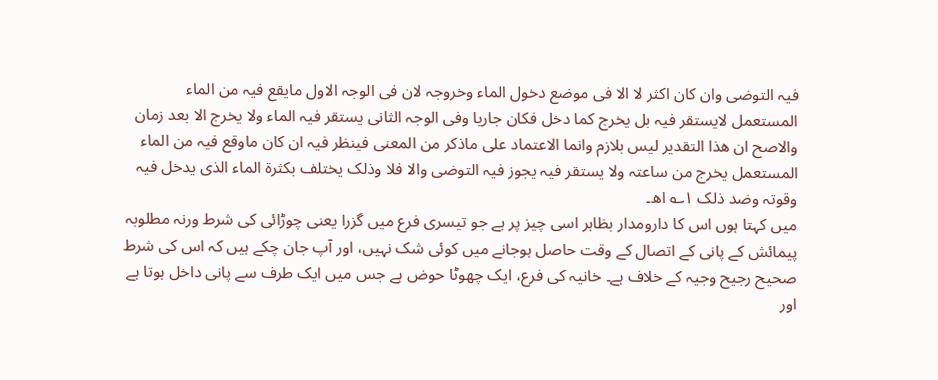فیہ التوضی وان کان اکثر لا الا فی موضع دخول الماء وخروجہ لان فی الوجہ الاول مایقع فیہ من الماء المستعمل لایستقر فیہ بل یخرج کما دخل فکان جاریا وفی الوجہ الثانی یستقر فیہ الماء ولا یخرج الا بعد زمان والاصح ان ھذا التقدیر لیس بلازم وانما الاعتماد علی ماذکر من المعنی فینظر فیہ ان کان ماوقع فیہ من الماء المستعمل یخرج من ساعتہ ولا یستقر فیہ یجوز فیہ التوضی والا فلا وذلک یختلف بکثرۃ الماء الذی یدخل فیہ وقوتہ وضد ذلک ۱؎ اھ۔
میں کہتا ہوں اس کا دارومدار بظاہر اسی چیز پر ہے جو تیسری فرع میں گزرا یعنی چوڑائی کی شرط ورنہ مطلوبہ پیمائش کے پانی کے اتصال کے وقت حاصل ہوجانے میں کوئی شک نہیں، اور آپ جان چکے ہیں کہ اس کی شرط صحیح رجیح وجیہ کے خلاف ہے۔ خانیہ کی فرع، ایک چھوٹا حوض ہے جس میں ایک طرف سے پانی داخل ہوتا ہے اور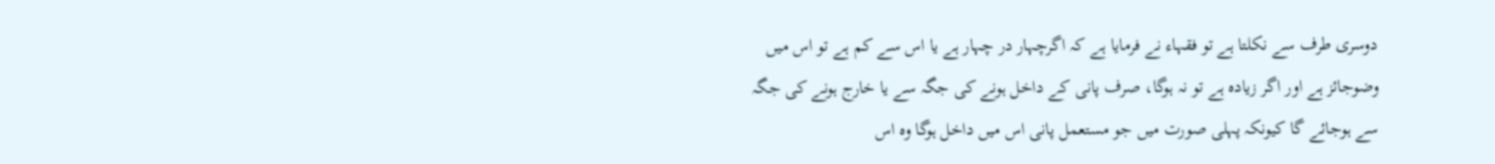دوسری طرف سے نکلتا ہے تو فقہاء نے فرمایا ہے کہ اگرچہار در چہار ہے یا اس سے کم ہے تو اس میں وضوجائز ہے اور اگر زیادہ ہے تو نہ ہوگا، صرف پانی کے داخل ہونے کی جگہ سے یا خارج ہونے کی جگہ سے ہوجائے گا کیونکہ پہلی صورت میں جو مستعمل پانی اس میں داخل ہوگا وہ اس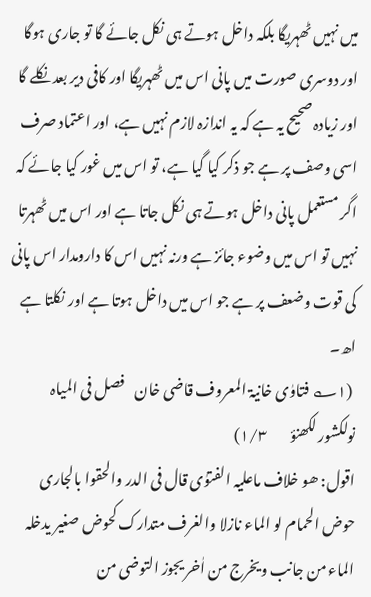میں نہیں ٹھہریگا بلکہ داخل ہوتے ہی نکل جائے گا تو جاری ہوگا اور دوسری صورت میں پانی اس میں ٹھہریگا اور کافی دیر بعد نکلے گا اور زیادہ صحیح یہ ہے کہ یہ اندازہ لازم نہیں ہے، اور اعتماد صرف اسی وصف پر ہے جو ذکر کیا گیا ہے، تو اس میں غور کیا جائے کہ اگر مستعمل پانی داخل ہوتے ہی نکل جاتا ہے اور اس میں ٹھہرتا نہیں تو اس میں وضوء جائز ہے ورنہ نہیں اس کا دارومدار اس پانی کی قوت وضعف پر ہے جو اس میں داخل ہوتا ہے اور نکلتا ہے اھ۔
 (۱؎ فتاوٰی خانیۃ المعروف قاضی خان    فصل فی المیاہ    نولکشور لکھنؤ        ۱/۳)
اقول: ھو خلاف ماعلیہ الفتوٰی قال فی الدر والحقوا بالجاری حوض الحمام لو الماء نازلا والغرف متدارک کحوض صغیر یدخلہ الماء من جانب ویخرج من اٰخر یجوز التوضی من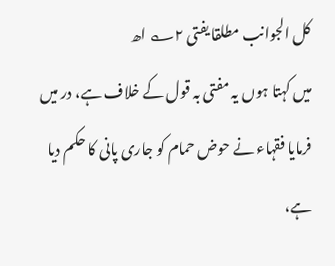کل الجوانب مطلقا یفتی ۲؎ اھ
میں کہتا ہوں یہ مفتی بہ قول کے خلاف ہے، در میں فرمایا فقہاء نے حوض حمام کو جاری پانی کا حکم دیا ہے،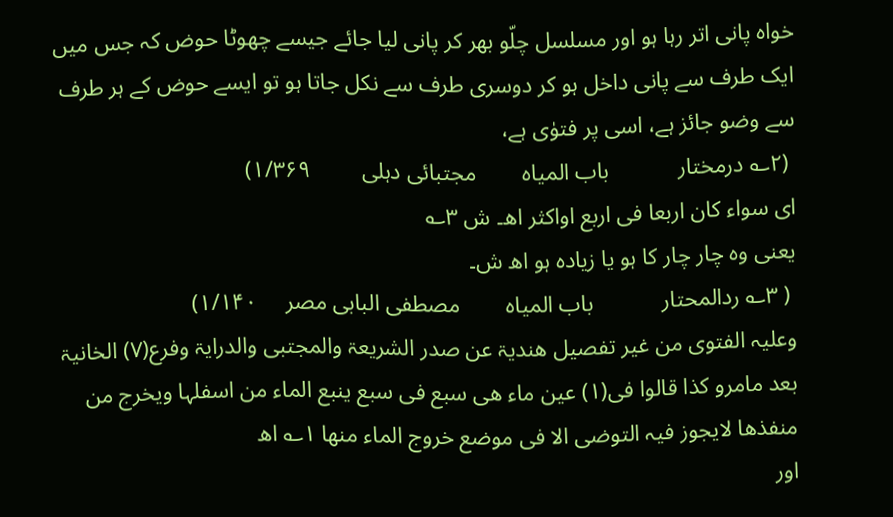خواہ پانی اتر رہا ہو اور مسلسل چلّو بھر کر پانی لیا جائے جیسے چھوٹا حوض کہ جس میں ایک طرف سے پانی داخل ہو کر دوسری طرف سے نکل جاتا ہو تو ایسے حوض کے ہر طرف سے وضو جائز ہے، اسی پر فتوٰی ہے،
 (۲؎ درمختار            باب المیاہ        مجتبائی دہلی         ۱/۳۶۹)
ای سواء کان اربعا فی اربع اواکثر اھ۔ ش ۳؎
یعنی وہ چار چار کا ہو یا زیادہ ہو اھ ش۔
 ( ۳؎ ردالمحتار            باب المیاہ        مصطفی البابی مصر     ۱/۱۴۰)
وعلیہ الفتوی من غیر تفصیل ھندیۃ عن صدر الشریعۃ والمجتبی والدرایۃ وفرع(۷) الخانیۃ بعد مامرو کذا قالوا فی(۱) عین ماء ھی سبع فی سبع ینبع الماء من اسفلہا ویخرج من منفذھا لایجوز فیہ التوضی الا فی موضع خروج الماء منھا ۱؎ اھ
اور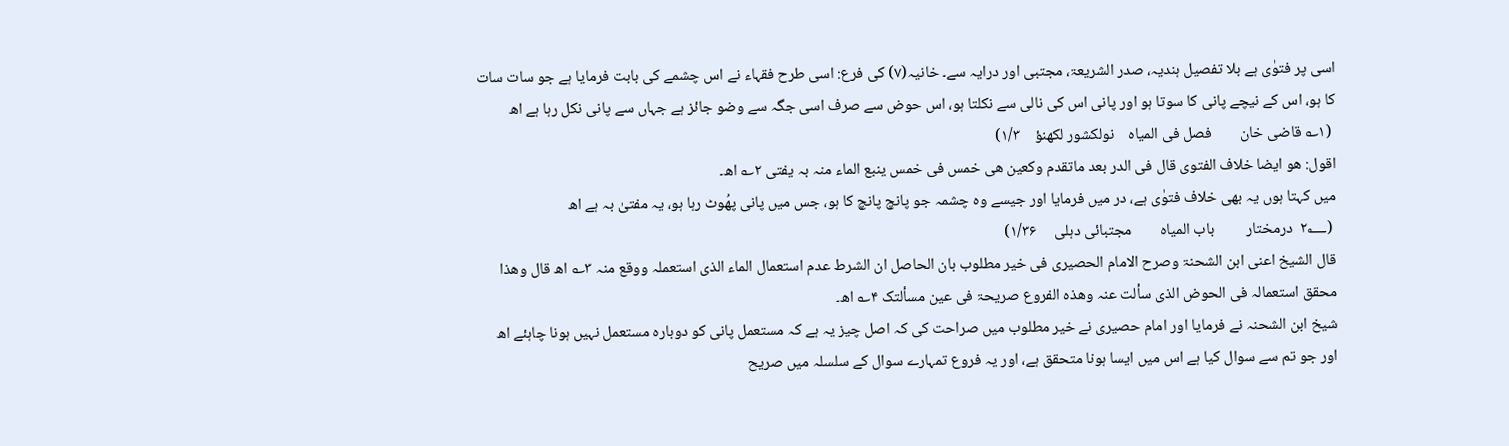اسی پر فتوٰی ہے بلا تفصیل ہندیہ، صدر الشریعۃ، مجتبی اور درایہ سے۔ خانیہ(۷) کی فرع: اسی طرح فقہاء نے اس چشمے کی بابت فرمایا ہے جو سات سات کا ہو، اس کے نیچے پانی کا سوتا ہو اور پانی اس کی نالی سے نکلتا ہو، اس حوض سے صرف اسی جگہ سے وضو جائز ہے جہاں سے پانی نکل رہا ہے اھ
 (۱؎ قاضی خان        فصل فی المیاہ    نولکشور لکھنؤ    ۱/۳)
اقول: ھو ایضا خلاف الفتوی قال فی الدر بعد ماتقدم وکعین ھی خمس فی خمس ینبع الماء منہ بہ یفتی ۲؎ اھ۔
میں کہتا ہوں یہ بھی خلاف فتوٰی ہے، در میں فرمایا اور جیسے وہ چشمہ جو پانچ پانچ کا ہو، جس میں پانی پھُوٹ رہا ہو، یہ مفتیٰ بہ ہے اھ
 (۲؂  درمختار         باب المیاہ        مجتبائی دہلی     ۱/۳۶)
قال الشیخ اعنی ابن الشحنۃ وصرح الامام الحصیری فی خیر مطلوب بان الحاصل ان الشرط عدم استعمال الماء الذی استعملہ ووقع منہ ۳؎ اھ قال وھذا محقق استعمالہ فی الحوض الذی سألت عنہ وھذہ الفروع صریحۃ فی عین مسألتک ۴؎ اھ۔
شیخ ابن الشحنہ نے فرمایا اور امام حصیری نے خیر مطلوب میں صراحت کی کہ اصل چیز یہ ہے کہ مستعمل پانی کو دوبارہ مستعمل نہیں ہونا چاہئے اھ اور جو تم سے سوال کیا ہے اس میں ایسا ہونا متحقق ہے، اور یہ فروع تمہارے سوال کے سلسلہ میں صریح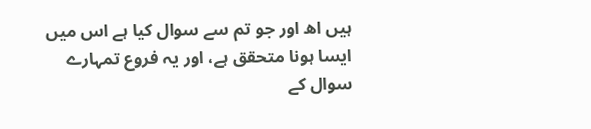ہیں اھ اور جو تم سے سوال کیا ہے اس میں ایسا ہونا متحقق ہے، اور یہ فروع تمہارے سوال کے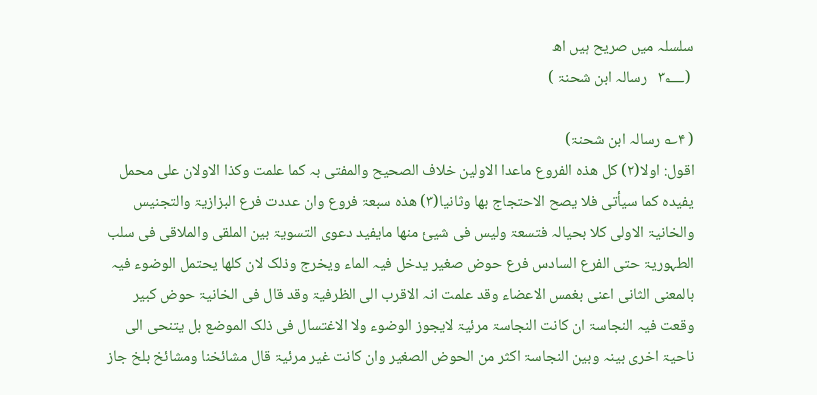سلسلہ میں صریح ہیں اھ
 (۳؂   رسالہ ابن شحنۃ )

( ۴؎ رسالہ ابن شحنۃ)
اقول: اولا(۲) کل ھذہ الفروع ماعدا الاولین خلاف الصحیح والمفتی بہ کما علمت وکذا الاولان علی محمل یفیدہ کما سیأتی فلا یصح الاحتجاج بھا وثانیا(۳) ھذہ سبعۃ فروع وان عددت فرع البزازیۃ والتجنیس والخانیۃ الاولی کلا بحیالہ فتسعۃ ولیس فی شیئ منھا مایفید دعوی التسویۃ بین الملقی والملاقی فی سلب الطہوریۃ حتی الفرع السادس فرع حوض صغیر یدخل فیہ الماء ویخرج وذلک لان کلھا یحتمل الوضوء فیہ بالمعنی الثانی اعنی بغمس الاعضاء وقد علمت انہ الاقرب الی الظرفیۃ وقد قال فی الخانیۃ حوض کبیر وقعت فیہ النجاسۃ ان کانت النجاسۃ مرئیۃ لایجوز الوضوء ولا الاغتسال فی ذلک الموضع بل یتنحی الی ناحیۃ اخری بینہ وبین النجاسۃ اکثر من الحوض الصغیر وان کانت غیر مرئیۃ قال مشائخنا ومشائخ بلخ جاز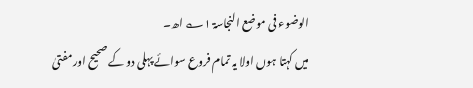الوضوء فی موضع النجاسۃ ۱؎ اھ۔
میں کہتا ہوں اولا یہ تمام فروع سوائے پہلی دو کے صحیح اور مفتیٰ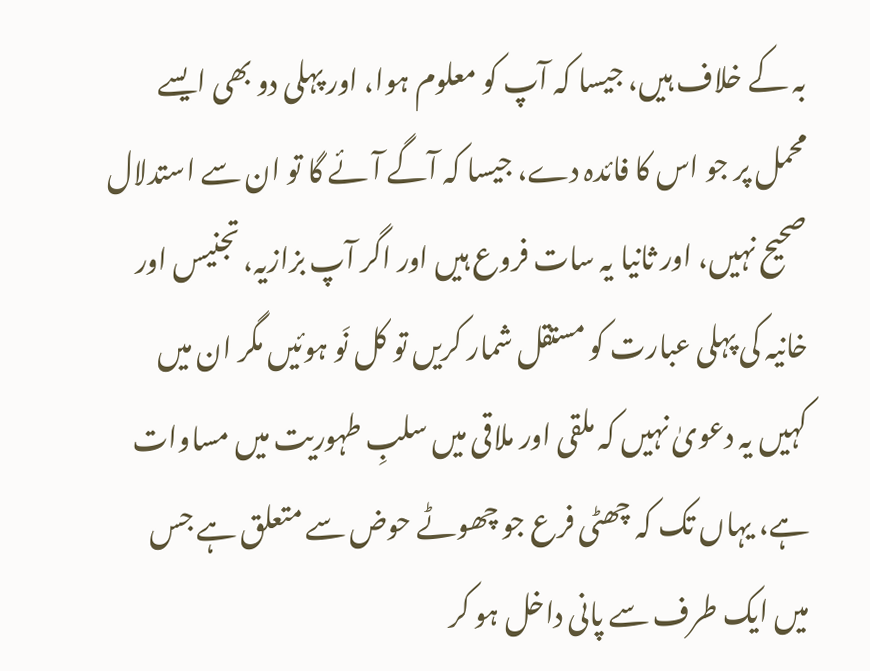بہ کے خلاف ہیں، جیسا کہ آپ کو معلوم ہوا، اور پہلی دو بھی ایسے محمل پر جو اس کا فائدہ دے، جیسا کہ آگے آئے گا تو ان سے استدلال صحیح نہیں، اور ثانیا یہ سات فروع ہیں اور اگر آپ بزازیہ، تجنیس اور خانیہ کی پہلی عبارت کو مستقل شمار کریں تو کل نَو ہوئیں مگر ان میں کہیں یہ دعویٰ نہیں کہ ملقی اور ملاقی میں سلبِ طہوریت میں مساوات ہے، یہاں تک کہ چھٹی فرع جو چھوٹے حوض سے متعلق ہے جس میں ایک طرف سے پانی داخل ہو کر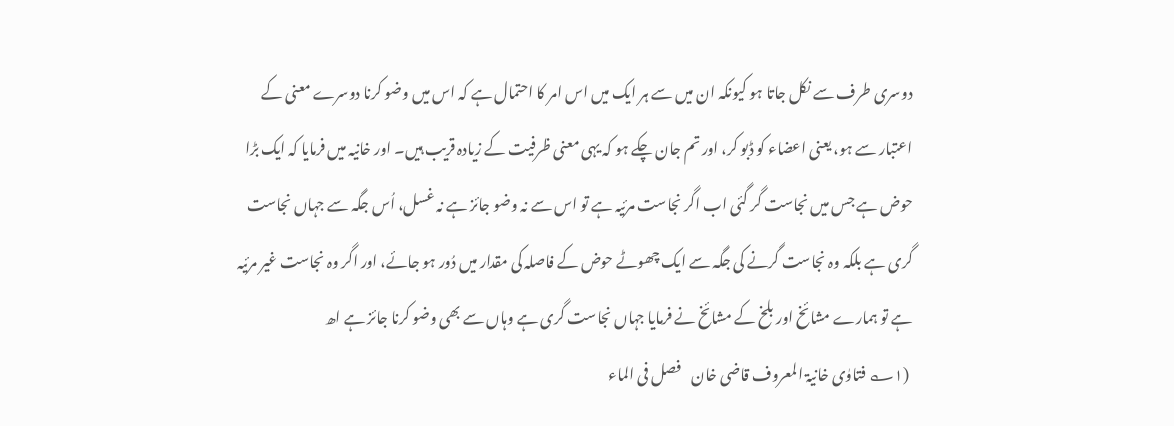دوسری طرف سے نکل جاتا ہو کیونکہ ان میں سے ہر ایک میں اس امر کا احتمال ہے کہ اس میں وضو کرنا دوسرے معنی کے اعتبار سے ہو، یعنی اعضاء کو ڈبو کر، اور تم جان چکے ہو کہ یہی معنی ظرفیت کے زیادہ قریب ہیں۔ اور خانیہ میں فرمایا کہ ایک بڑا حوض ہے جس میں نجاست گر گئی اب اگر نجاست مرئیہ ہے تو اس سے نہ وضو جائز ہے نہ غسل، اُس جگہ سے جہاں نجاست گری ہے بلکہ وہ نجاست گرنے کی جگہ سے ایک چھوٹے حوض کے فاصلہ کی مقدار میں دُور ہو جائے، اور اگر وہ نجاست غیر مرئیہ ہے تو ہمارے مشائخ اور بلخ کے مشائخ نے فرمایا جہاں نجاست گری ہے وہاں سے بھی وضو کرنا جائز ہے اھ
 (۱؎ فتاوٰی خانیۃ المعروف قاضی خان    فصل فی الماء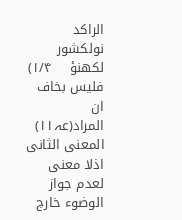الراکد    نولکشور لکھنؤ    ۱/۴)
فلیس بخاف ان المراد(عہ۱۱) المعنی الثانی اذلا معنی لعدم جواز الوضوء خارج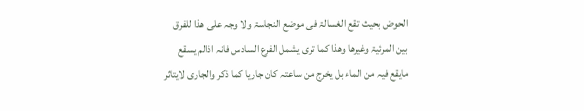الحوض بحیث تقع الغسالۃ فی موضع النجاسۃ ولا وجہ علی ھذا للفرق بین المرئیۃ وغیرھا وھذا کما تری یشمل الفرع السادس فانہ اذالم یسقع مایقع فیہ من الماء بل یخرج من ساعتہ کان جاریا کما ذکر والجاری لایتاثر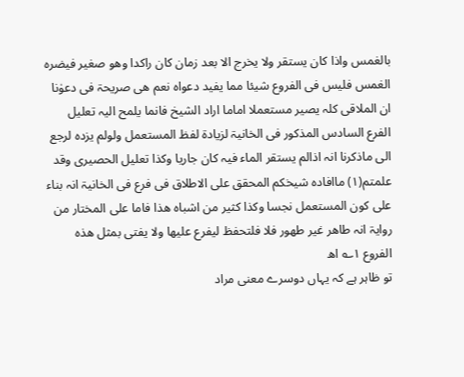بالغمس واذا کان یستقر ولا یخرج الا بعد زمان کان راکدا وھو صغیر فیضرہ الغمس فلیس فی الفروع شیئا مما یفید دعواہ نعم ھی صریحۃ فی دعوٰنا ان الملاقی کلہ یصیر مستعملا اماما اراد الشیخ فانما یلمح الیہ تعلیل الفرع السادس المذکور فی الخانیۃ لزیادۃ لفظ المستعمل ولولم یزدہ لرجع الی ماذکرنا انہ اذالم یستقر الماء فیہ کان جاریا وکذا تعلیل الحصیری وقد علمتم(۱) ماافادہ شیخکم المحقق علی الاطلاق فی فرع فی الخانیۃ انہ بناء علی کون المستعمل نجسا وکذا کثیر من اشباہ ھذا فاما علی المختار من روایۃ انہ طاھر غیر طھور فلا فلتحفظ لیفرع علیھا ولا یفتی بمثل ھذہ الفروع ۱؎ اھ
تو ظاہر ہے کہ یہاں دوسرے معنی مراد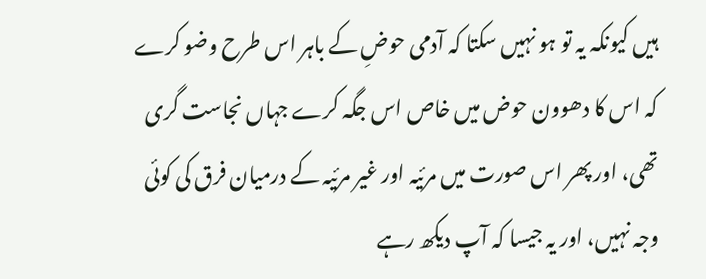ہیں کیونکہ یہ تو ہو نہیں سکتا کہ آدمی حوضِ کے باہر اس طرح وضو کرے کہ اس کا دھوون حوض میں خاص اس جگہ کرے جہاں نجاست گری تھی، اور پھر اس صورت میں مرئیہ اور غیر مرئیہ کے درمیان فرق کی کوئی وجہ نہیں، اور یہ جیسا کہ آپ دیکھ رہے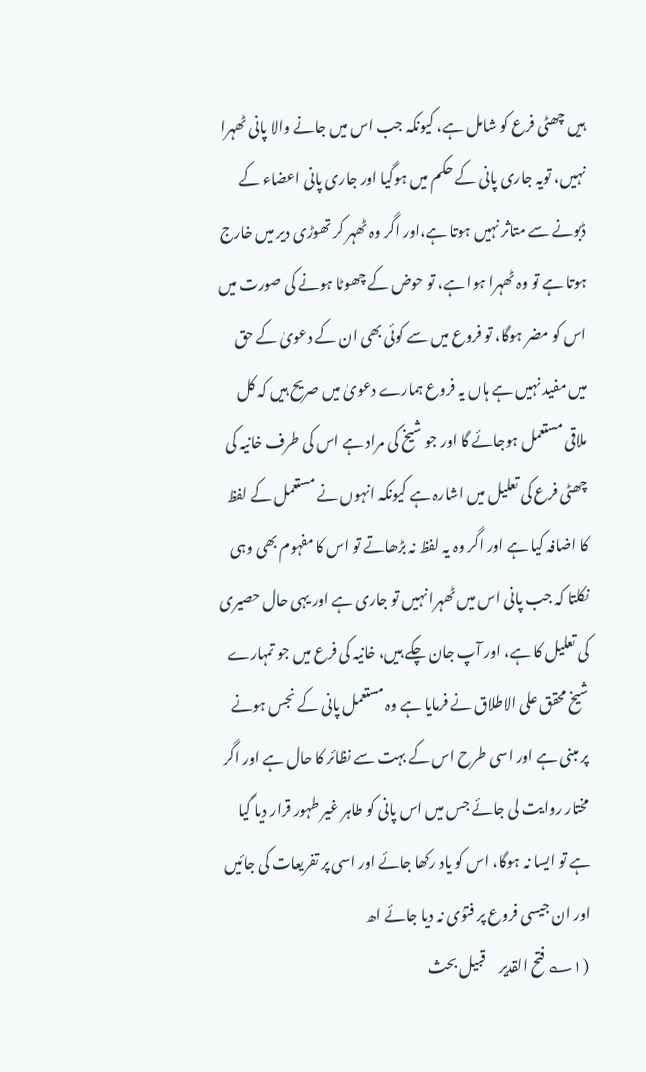ہیں چھٹی فرع کو شامل ہے، کیونکہ جب اس میں جانے والا پانی ٹھہرا نہیں، تویہ جاری پانی کے حکم میں ہوگیا اور جاری پانی اعضاء کے ڈبونے سے متاثر نہیں ہوتا ہے،اور اگر وہ ٹھہر کر تھوڑی دیر میں خارج ہوتا ہے تو وہ ٹھہرا ہوا ہے، تو حوض کے چھوٹا ہونے کی صورت میں اس کو مضر ہوگا، تو فروع میں سے کوئی بھی ان کے دعویٰ کے حق میں مفید نہیں ہے ہاں یہ فروع ہمارے دعویٰ میں صریح ہیں کہ کل ملاقی مستعمل ہوجائے گا اور جو شیخ کی مراد ہے اس کی طرف خانیہ کی چھٹی فرع کی تعلیل میں اشارہ ہے کیونکہ انہوں نے مستعمل کے لفظ کا اضافہ کیا ہے اور اگر وہ یہ لفظ نہ بڑھاتے تو اس کا مفہوم بھی وہی نکلتا کہ جب پانی اس میں ٹھہرا نہیں تو جاری ہے اور یہی حال حصیری کی تعلیل کا ہے، اور آپ جان چکے ہیں، خانیہ کی فرع میں جو تمہارے شیخ محقق علی الاطلاق نے فرمایا ہے وہ مستعمل پانی کے نجس ہونے پر مبنی ہے اور اسی طرح اس کے بہت سے نظائر کا حال ہے اور اگر مختار روایت لی جائے جس میں اس پانی کو طاہر غیر طہور قرار دیا گیا ہے تو ایسا نہ ہوگا، اس کو یاد رکھا جائے اور اسی پر تفریعات کی جائیں اور ان جیسی فروع پر فتوٰی نہ دیا جائے اھ
 (۱؎ فتح القدیر     قبیل بحث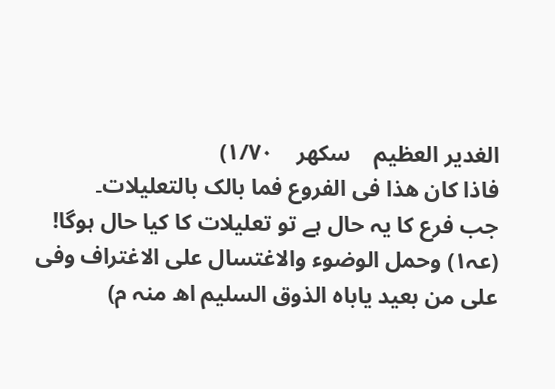الغدیر العظیم    سکھر    ۱/۷۰)
فاذا کان ھذا فی الفروع فما بالک بالتعلیلات۔
جب فرع کا یہ حال ہے تو تعلیلات کا کیا حال ہوگا!
(عہ۱) وحمل الوضوء والاغتسال علی الاغتراف وفی علی من بعید یاباہ الذوق السلیم اھ منہ م)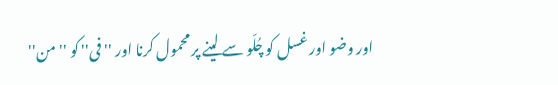اور وضو اور غسل کو چُلّو سے لینے پر محمول کرنا اور ''فی'' کو ''من''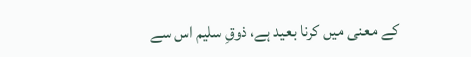کے معنی میں کرنا بعید ہے، ذوقِ سلیم اس سے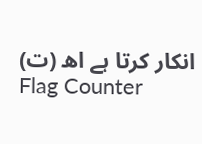انکار کرتا ہے اھ (ت)
Flag Counter